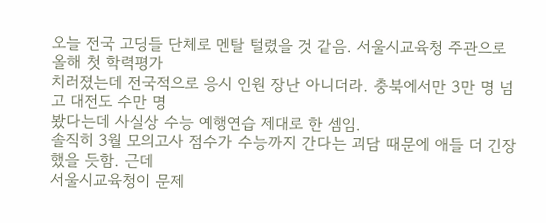오늘 전국 고딩들 단체로 멘탈 털렸을 것 같음. 서울시교육청 주관으로 올해 첫 학력평가
치러졌는데 전국적으로 응시 인원 장난 아니더라. 충북에서만 3만 명 넘고 대전도 수만 명
봤다는데 사실상 수능 예행연습 제대로 한 셈임.
솔직히 3월 모의고사 점수가 수능까지 간다는 괴담 때문에 애들 더 긴장했을 듯함. 근데
서울시교육청이 문제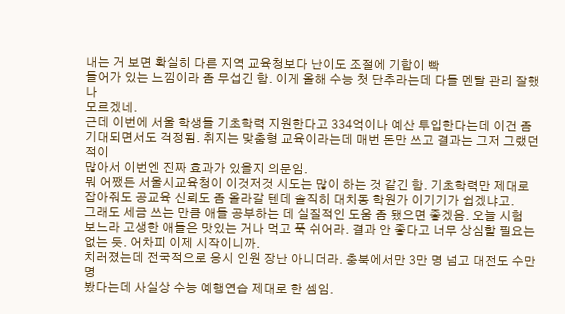내는 거 보면 확실히 다른 지역 교육청보다 난이도 조절에 기합이 빡
들어가 있는 느낌이라 좀 무섭긴 함. 이게 올해 수능 첫 단추라는데 다들 멘탈 관리 잘했나
모르겠네.
근데 이번에 서울 학생들 기초학력 지원한다고 334억이나 예산 투입한다는데 이건 좀
기대되면서도 걱정됨. 취지는 맞춤형 교육이라는데 매번 돈만 쓰고 결과는 그저 그랬던 적이
많아서 이번엔 진짜 효과가 있을지 의문임.
뭐 어쨌든 서울시교육청이 이것저것 시도는 많이 하는 것 같긴 함. 기초학력만 제대로
잡아줘도 공교육 신뢰도 좀 올라갈 텐데 솔직히 대치동 학원가 이기기가 쉽겠냐고.
그래도 세금 쓰는 만큼 애들 공부하는 데 실질적인 도움 좀 됐으면 좋겠음. 오늘 시험
보느라 고생한 애들은 맛있는 거나 먹고 푹 쉬어라. 결과 안 좋다고 너무 상심할 필요는
없는 듯. 어차피 이제 시작이니까.
치러졌는데 전국적으로 응시 인원 장난 아니더라. 충북에서만 3만 명 넘고 대전도 수만 명
봤다는데 사실상 수능 예행연습 제대로 한 셈임.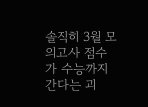솔직히 3월 모의고사 점수가 수능까지 간다는 괴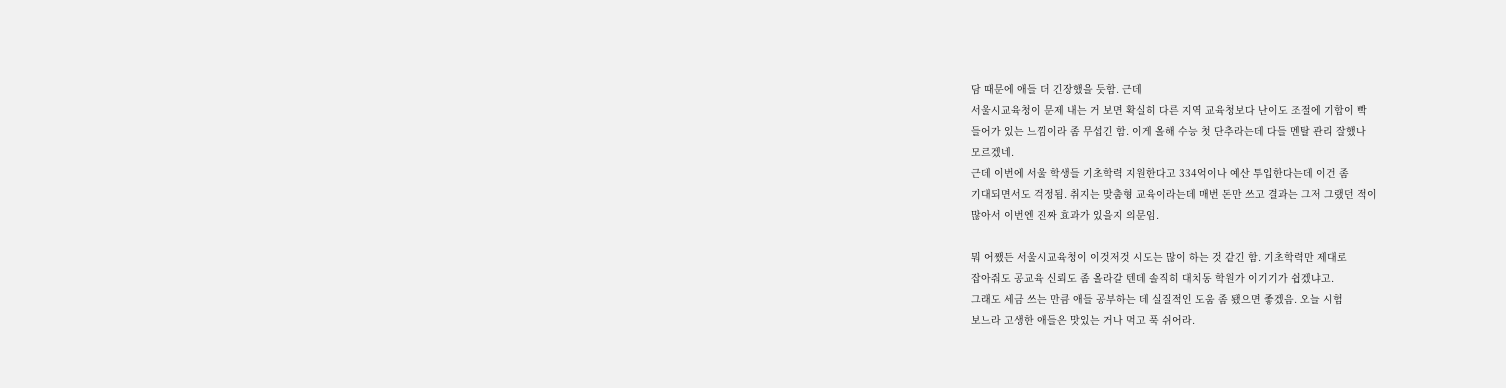담 때문에 애들 더 긴장했을 듯함. 근데
서울시교육청이 문제 내는 거 보면 확실히 다른 지역 교육청보다 난이도 조절에 기합이 빡
들어가 있는 느낌이라 좀 무섭긴 함. 이게 올해 수능 첫 단추라는데 다들 멘탈 관리 잘했나
모르겠네.
근데 이번에 서울 학생들 기초학력 지원한다고 334억이나 예산 투입한다는데 이건 좀
기대되면서도 걱정됨. 취지는 맞춤형 교육이라는데 매번 돈만 쓰고 결과는 그저 그랬던 적이
많아서 이번엔 진짜 효과가 있을지 의문임.

뭐 어쨌든 서울시교육청이 이것저것 시도는 많이 하는 것 같긴 함. 기초학력만 제대로
잡아줘도 공교육 신뢰도 좀 올라갈 텐데 솔직히 대치동 학원가 이기기가 쉽겠냐고.
그래도 세금 쓰는 만큼 애들 공부하는 데 실질적인 도움 좀 됐으면 좋겠음. 오늘 시험
보느라 고생한 애들은 맛있는 거나 먹고 푹 쉬어라.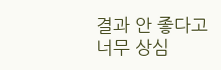결과 안 좋다고 너무 상심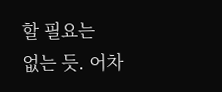할 필요는
없는 듯. 어차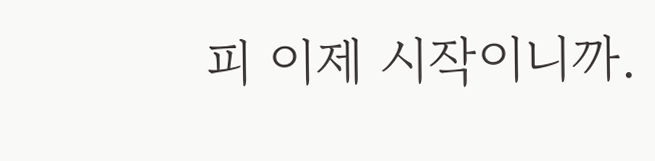피 이제 시작이니까.